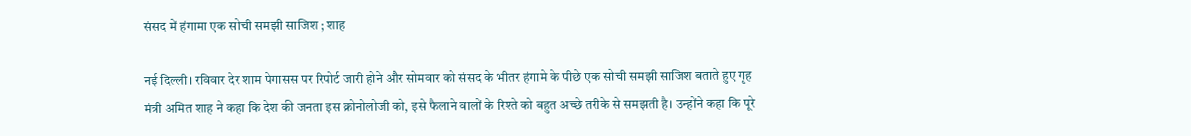संसद में हंगामा एक सोची समझी साजिश ; शाह

नई दिल्ली। रविवार देर शाम पेगासस पर रिपोर्ट जारी होने और सोमवार को संसद के भीतर हंगामे के पीछे एक सोची समझी साजिश बताते हुए गृह मंत्री अमित शाह ने कहा कि देश की जनता इस क्रोनोलोजी को, इसे फैलाने वालों के रिश्ते को बहुत अच्छे तरीके से समझती है। उन्होंने कहा कि पूरे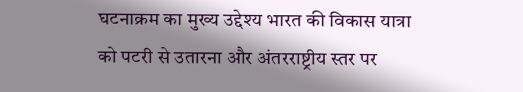घटनाक्रम का मुख्य उद्देश्य भारत की विकास यात्रा को पटरी से उतारना और अंतरराष्ट्रीय स्तर पर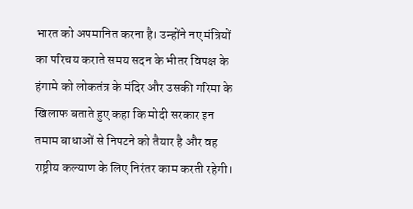भारत को अपमानित करना है। उन्होंने नए मंत्रियों का परिचय कराते समय सदन के भीतर विपक्ष के हंगामे को लोकतंत्र के मंदिर और उसकी गरिमा के खिलाफ बताते हुए कहा कि मोदी सरकार इन तमाम बाधाओं से निपटने को तैयार है और वह राष्ट्रीय कल्याण के लिए निरंतर काम करती रहेगी।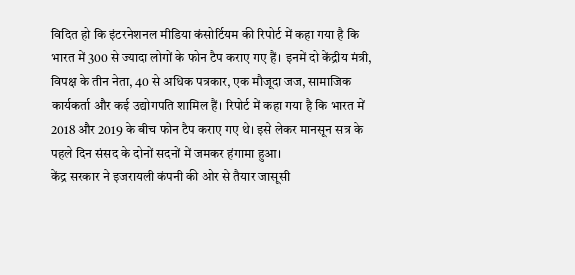विदित हो कि इंटरनेशनल मीडिया कंसोर्टियम की रिपोर्ट में कहा गया है कि भारत में 300 से ज्यादा लोगों के फोन टैप कराए गए हैं। इनमें दो केंद्रीय मंत्री, विपक्ष के तीन नेता, 40 से अधिक पत्रकार, एक मौजूदा जज, सामाजिक कार्यकर्ता और कई उद्योगपति शामिल हैं। रिपोर्ट में कहा गया है कि भारत में 2018 और 2019 के बीच फोन टैप कराए गए थे। इसे लेकर मानसून सत्र के पहले दिन संसद के दोनों सदनों में जमकर हंगामा हुआ।
केंद्र सरकार ने इजरायली कंपनी की ओर से तैयार जासूसी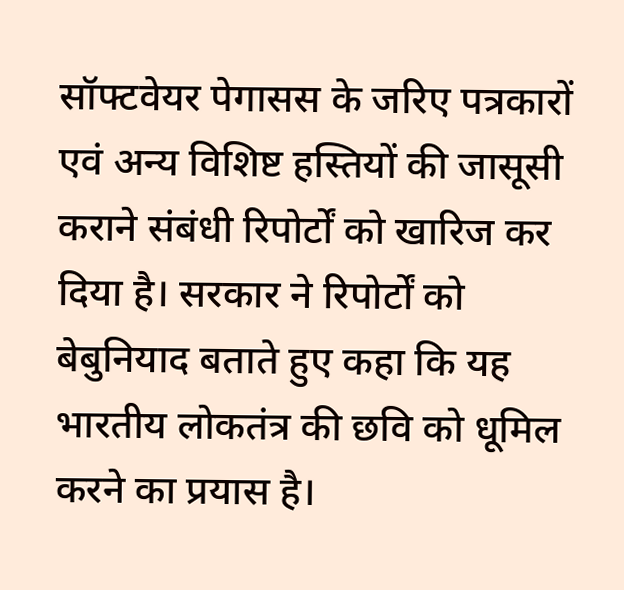सॉफ्टवेयर पेगासस के जरिए पत्रकारों एवं अन्य विशिष्ट हस्तियों की जासूसी कराने संबंधी रिपोर्टों को खारिज कर दिया है। सरकार ने रिपोर्टों को बेबुनियाद बताते हुए कहा कि यह भारतीय लोकतंत्र की छवि को धूमिल करने का प्रयास है।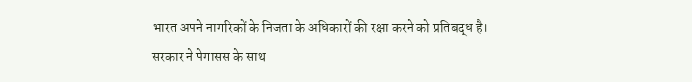भारत अपने नागरिकों के निजता के अधिकारों की रक्षा करने को प्रतिबद्ध है। सरकार ने पेगासस के साथ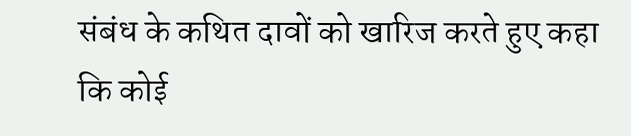संबंध के कथित दावों को खारिज करते हुए कहा कि कोई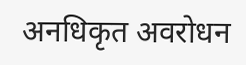अनधिकृत अवरोधन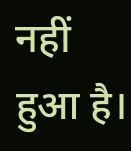नहीं हुआ है।